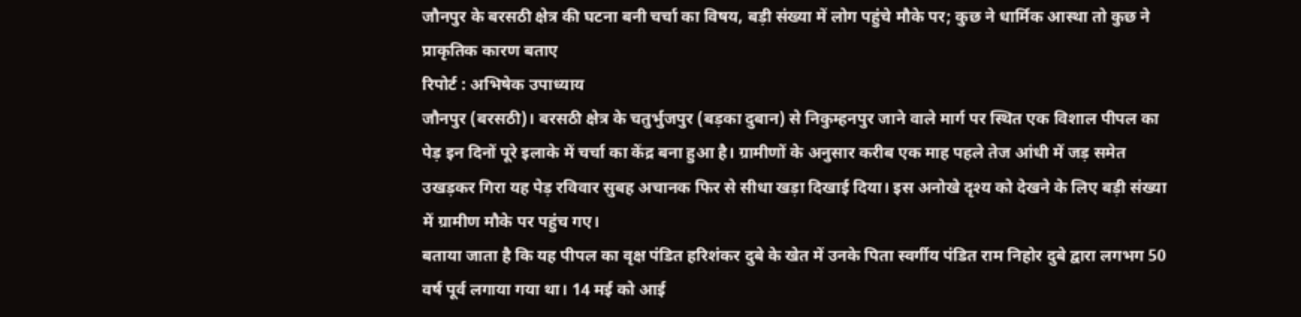जौनपुर के बरसठी क्षेत्र की घटना बनी चर्चा का विषय, बड़ी संख्या में लोग पहुंचे मौके पर; कुछ ने धार्मिक आस्था तो कुछ ने प्राकृतिक कारण बताए
रिपोर्ट : अभिषेक उपाध्याय
जौनपुर (बरसठी)। बरसठी क्षेत्र के चतुर्भुजपुर (बड़का दुबान) से निकुम्हनपुर जाने वाले मार्ग पर स्थित एक विशाल पीपल का पेड़ इन दिनों पूरे इलाके में चर्चा का केंद्र बना हुआ है। ग्रामीणों के अनुसार करीब एक माह पहले तेज आंधी में जड़ समेत उखड़कर गिरा यह पेड़ रविवार सुबह अचानक फिर से सीधा खड़ा दिखाई दिया। इस अनोखे दृश्य को देखने के लिए बड़ी संख्या में ग्रामीण मौके पर पहुंच गए।
बताया जाता है कि यह पीपल का वृक्ष पंडित हरिशंकर दुबे के खेत में उनके पिता स्वर्गीय पंडित राम निहोर दुबे द्वारा लगभग 50 वर्ष पूर्व लगाया गया था। 14 मई को आई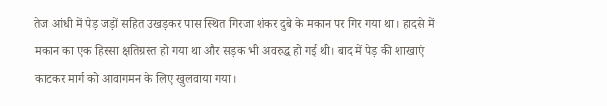तेज आंधी में पेड़ जड़ों सहित उखड़कर पास स्थित गिरजा शंकर दुबे के मकान पर गिर गया था। हादसे में मकान का एक हिस्सा क्षतिग्रस्त हो गया था और सड़क भी अवरुद्ध हो गई थी। बाद में पेड़ की शाखाएं काटकर मार्ग को आवागमन के लिए खुलवाया गया।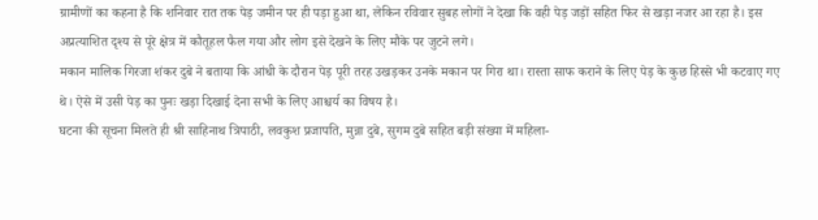ग्रामीणों का कहना है कि शनिवार रात तक पेड़ जमीन पर ही पड़ा हुआ था, लेकिन रविवार सुबह लोगों ने देखा कि वही पेड़ जड़ों सहित फिर से खड़ा नजर आ रहा है। इस अप्रत्याशित दृश्य से पूरे क्षेत्र में कौतूहल फैल गया और लोग इसे देखने के लिए मौके पर जुटने लगे।
मकान मालिक गिरजा शंकर दुबे ने बताया कि आंधी के दौरान पेड़ पूरी तरह उखड़कर उनके मकान पर गिरा था। रास्ता साफ कराने के लिए पेड़ के कुछ हिस्से भी कटवाए गए थे। ऐसे में उसी पेड़ का पुनः खड़ा दिखाई देना सभी के लिए आश्चर्य का विषय है।
घटना की सूचना मिलते ही श्री साहिनाथ त्रिपाठी, लवकुश प्रजापति, मुन्ना दुबे, सुगम दुबे सहित बड़ी संख्या में महिला-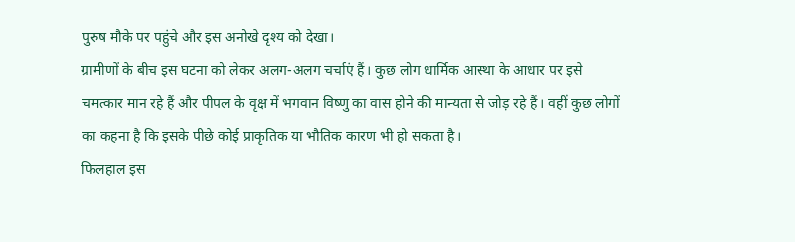पुरुष मौके पर पहुंचे और इस अनोखे दृश्य को देखा।
ग्रामीणों के बीच इस घटना को लेकर अलग-अलग चर्चाएं हैं। कुछ लोग धार्मिक आस्था के आधार पर इसे चमत्कार मान रहे हैं और पीपल के वृक्ष में भगवान विष्णु का वास होने की मान्यता से जोड़ रहे हैं। वहीं कुछ लोगों का कहना है कि इसके पीछे कोई प्राकृतिक या भौतिक कारण भी हो सकता है।
फिलहाल इस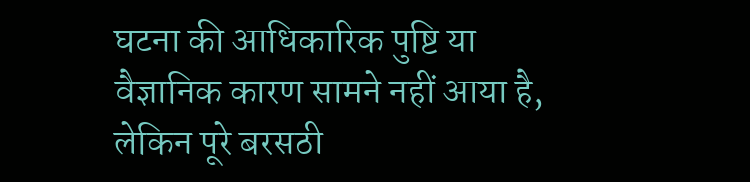घटना की आधिकारिक पुष्टि या वैज्ञानिक कारण सामने नहीं आया है, लेकिन पूरे बरसठी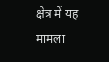क्षेत्र में यह मामला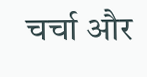चर्चा और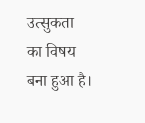उत्सुकता का विषय बना हुआ है।